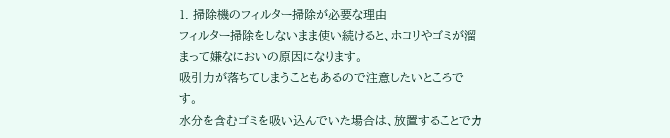1. 掃除機のフィルター掃除が必要な理由
フィルター掃除をしないまま使い続けると、ホコリやゴミが溜まって嫌なにおいの原因になります。
吸引力が落ちてしまうこともあるので注意したいところです。
水分を含むゴミを吸い込んでいた場合は、放置することでカ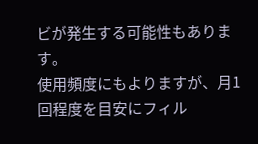ビが発生する可能性もあります。
使用頻度にもよりますが、月1回程度を目安にフィル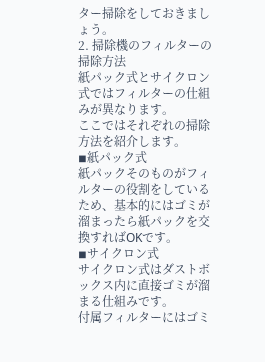ター掃除をしておきましょう。
2. 掃除機のフィルターの掃除方法
紙パック式とサイクロン式ではフィルターの仕組みが異なります。
ここではそれぞれの掃除方法を紹介します。
◾紙パック式
紙パックそのものがフィルターの役割をしているため、基本的にはゴミが溜まったら紙パックを交換すればOKです。
◾サイクロン式
サイクロン式はダストボックス内に直接ゴミが溜まる仕組みです。
付属フィルターにはゴミ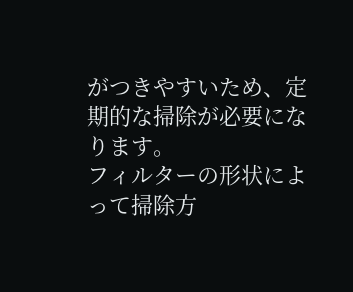がつきやすいため、定期的な掃除が必要になります。
フィルターの形状によって掃除方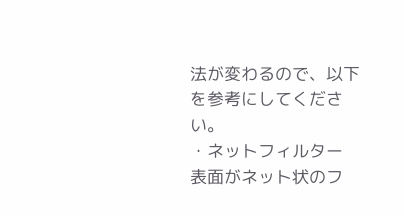法が変わるので、以下を参考にしてください。
・ネットフィルター
表面がネット状のフ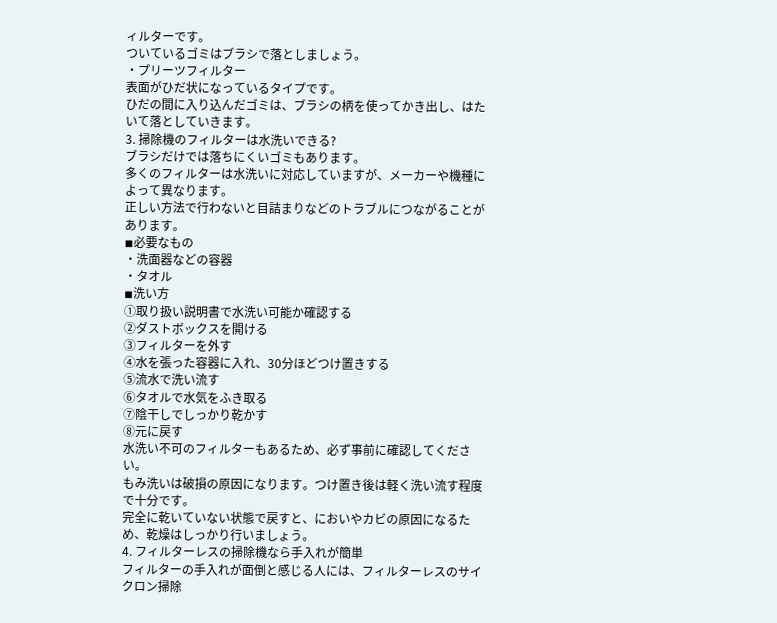ィルターです。
ついているゴミはブラシで落としましょう。
・プリーツフィルター
表面がひだ状になっているタイプです。
ひだの間に入り込んだゴミは、ブラシの柄を使ってかき出し、はたいて落としていきます。
3. 掃除機のフィルターは水洗いできる?
ブラシだけでは落ちにくいゴミもあります。
多くのフィルターは水洗いに対応していますが、メーカーや機種によって異なります。
正しい方法で行わないと目詰まりなどのトラブルにつながることがあります。
◾必要なもの
・洗面器などの容器
・タオル
◾洗い方
①取り扱い説明書で水洗い可能か確認する
②ダストボックスを開ける
③フィルターを外す
④水を張った容器に入れ、30分ほどつけ置きする
⑤流水で洗い流す
⑥タオルで水気をふき取る
⑦陰干しでしっかり乾かす
⑧元に戻す
水洗い不可のフィルターもあるため、必ず事前に確認してください。
もみ洗いは破損の原因になります。つけ置き後は軽く洗い流す程度で十分です。
完全に乾いていない状態で戻すと、においやカビの原因になるため、乾燥はしっかり行いましょう。
4. フィルターレスの掃除機なら手入れが簡単
フィルターの手入れが面倒と感じる人には、フィルターレスのサイクロン掃除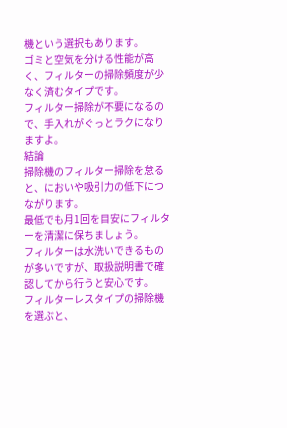機という選択もあります。
ゴミと空気を分ける性能が高く、フィルターの掃除頻度が少なく済むタイプです。
フィルター掃除が不要になるので、手入れがぐっとラクになりますよ。
結論
掃除機のフィルター掃除を怠ると、においや吸引力の低下につながります。
最低でも月1回を目安にフィルターを清潔に保ちましょう。
フィルターは水洗いできるものが多いですが、取扱説明書で確認してから行うと安心です。
フィルターレスタイプの掃除機を選ぶと、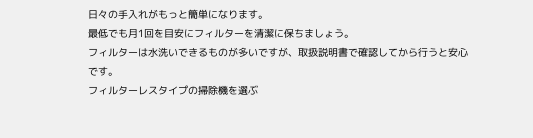日々の手入れがもっと簡単になります。
最低でも月1回を目安にフィルターを清潔に保ちましょう。
フィルターは水洗いできるものが多いですが、取扱説明書で確認してから行うと安心です。
フィルターレスタイプの掃除機を選ぶ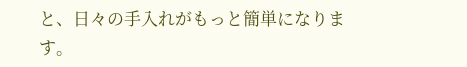と、日々の手入れがもっと簡単になります。